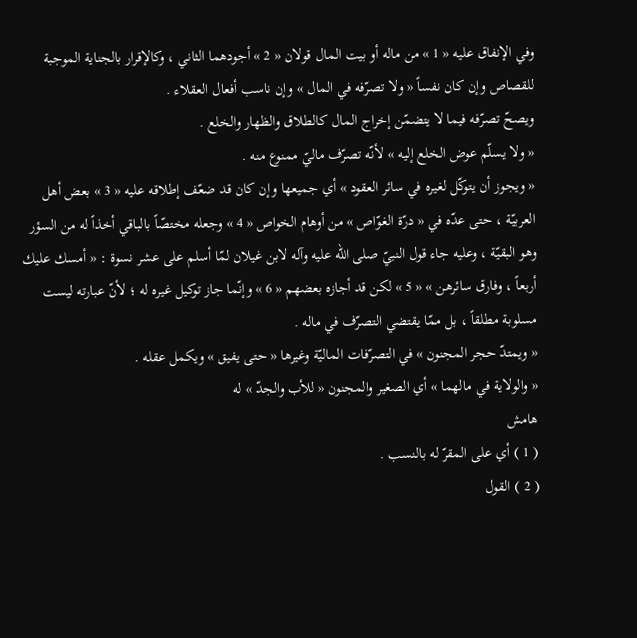وفي الإنفاق عليه « 1 » من ماله أو بيت المال قولان « 2 » أجودهما الثاني ، وكالإقرار بالجناية الموجبة للقصاص وإن كان نفساً « ولا تصرّفه في المال » وإن ناسب أفعال العقلاء .
ويصحّ تصرّفه فيما لا يتضمّن إخراج المال كالطلاق والظهار والخلع .
« ولا يسلّم عوض الخلع إليه » لأنّه تصرّف ماليّ ممنوع منه .
« ويجوز أن يتوكّل لغيره في سائر العقود » أي جميعها وإن كان قد ضعّف إطلاقه عليه « 3 » بعض أهل العربيّة ، حتى عدّه في « درّة الغوّاص » من أوهام الخواص « 4 » وجعله مختصّاً بالباقي أخذاً له من السؤر وهو البقيّة ، وعليه جاء قول النبيّ صلى الله عليه وآله لابن غيلان لمّا أسلم على عشر نسوة : « أمسك عليك أربعاً ، وفارق سائرهن » « 5 » لكن قد أجازه بعضهم « 6 » وإنّما جاز توكيل غيره له ؛ لأنّ عبارته ليست مسلوبة مطلقاً ، بل ممّا يقتضي التصرّف في ماله .
« ويمتدّ حجر المجنون » في التصرّفات الماليّة وغيرها « حتى يفيق » ويكمل عقله .
« والولاية في مالهما » أي الصغير والمجنون « للأب والجدّ » له
هامش
( 1 ) أي على المقرّ له بالنسب .
( 2 ) القول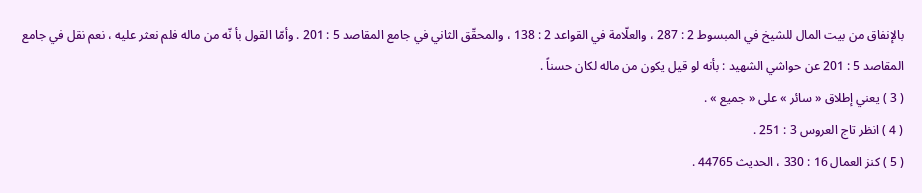بالإنفاق من بيت المال للشيخ في المبسوط 2 : 287 ، والعلّامة في القواعد 2 : 138 ، والمحقّق الثاني في جامع المقاصد 5 : 201 . وأمّا القول بأ نّه من ماله فلم نعثر عليه ، نعم نقل في جامع المقاصد 5 : 201 عن حواشي الشهيد : بأنه لو قيل يكون من ماله لكان حسناً .
( 3 ) يعني إطلاق « سائر » على « جميع » .
( 4 ) انظر تاج العروس 3 : 251 .
( 5 ) كنز العمال 16 : 330 ، الحديث 44765 .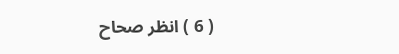( 6 ) انظر صحاح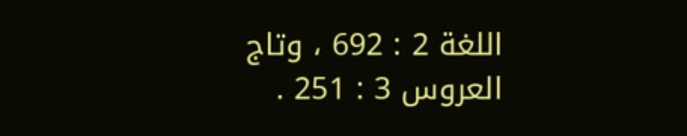اللغة 2 : 692 ، وتاج العروس 3 : 251 .